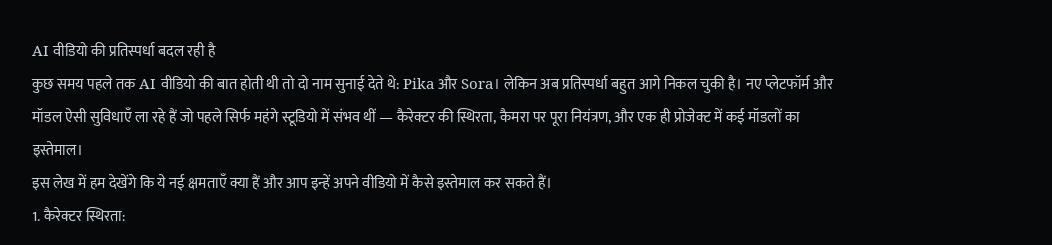AI वीडियो की प्रतिस्पर्धा बदल रही है
कुछ समय पहले तक AI वीडियो की बात होती थी तो दो नाम सुनाई देते थे: Pika और Sora। लेकिन अब प्रतिस्पर्धा बहुत आगे निकल चुकी है। नए प्लेटफॉर्म और मॉडल ऐसी सुविधाएँ ला रहे हैं जो पहले सिर्फ महंगे स्टूडियो में संभव थीं — कैरेक्टर की स्थिरता, कैमरा पर पूरा नियंत्रण, और एक ही प्रोजेक्ट में कई मॉडलों का इस्तेमाल।
इस लेख में हम देखेंगे कि ये नई क्षमताएँ क्या हैं और आप इन्हें अपने वीडियो में कैसे इस्तेमाल कर सकते हैं।
1. कैरेक्टर स्थिरता: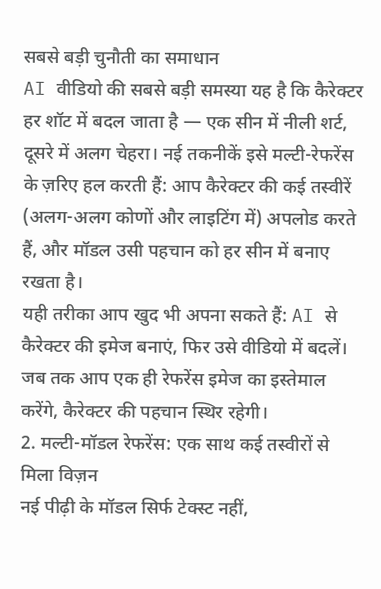सबसे बड़ी चुनौती का समाधान
AI वीडियो की सबसे बड़ी समस्या यह है कि कैरेक्टर हर शॉट में बदल जाता है — एक सीन में नीली शर्ट, दूसरे में अलग चेहरा। नई तकनीकें इसे मल्टी-रेफरेंस के ज़रिए हल करती हैं: आप कैरेक्टर की कई तस्वीरें (अलग-अलग कोणों और लाइटिंग में) अपलोड करते हैं, और मॉडल उसी पहचान को हर सीन में बनाए रखता है।
यही तरीका आप खुद भी अपना सकते हैं: AI से कैरेक्टर की इमेज बनाएं, फिर उसे वीडियो में बदलें। जब तक आप एक ही रेफरेंस इमेज का इस्तेमाल करेंगे, कैरेक्टर की पहचान स्थिर रहेगी।
2. मल्टी-मॉडल रेफरेंस: एक साथ कई तस्वीरों से मिला विज़न
नई पीढ़ी के मॉडल सिर्फ टेक्स्ट नहीं,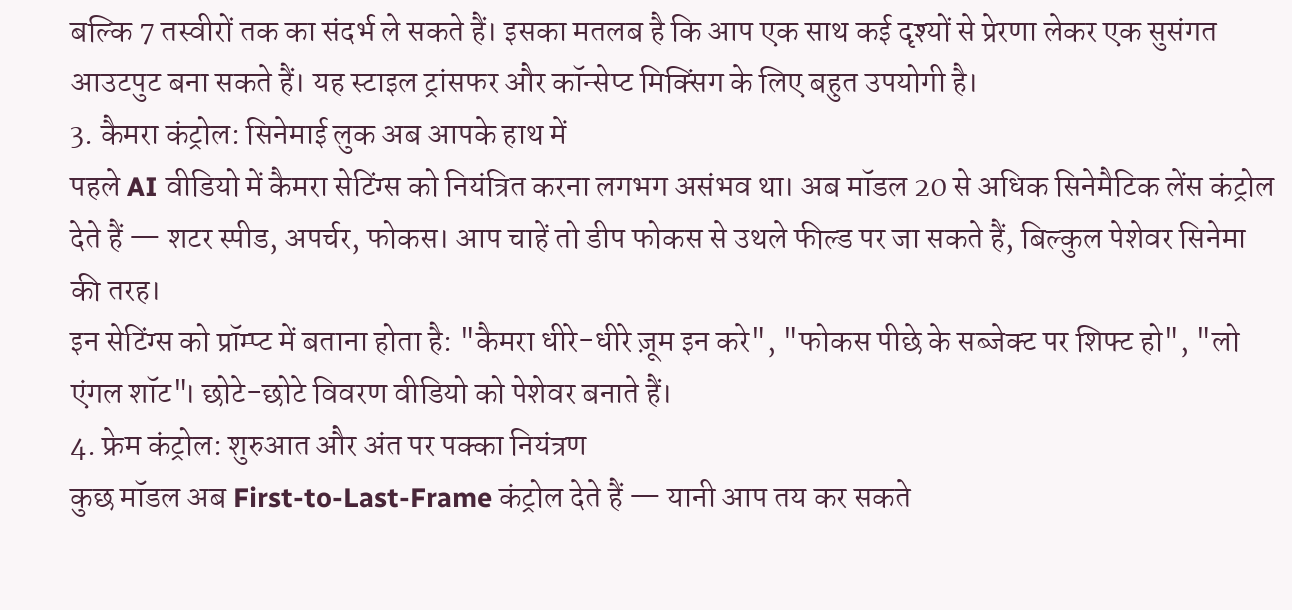बल्कि 7 तस्वीरों तक का संदर्भ ले सकते हैं। इसका मतलब है कि आप एक साथ कई दृश्यों से प्रेरणा लेकर एक सुसंगत आउटपुट बना सकते हैं। यह स्टाइल ट्रांसफर और कॉन्सेप्ट मिक्सिंग के लिए बहुत उपयोगी है।
3. कैमरा कंट्रोल: सिनेमाई लुक अब आपके हाथ में
पहले AI वीडियो में कैमरा सेटिंग्स को नियंत्रित करना लगभग असंभव था। अब मॉडल 20 से अधिक सिनेमैटिक लेंस कंट्रोल देते हैं — शटर स्पीड, अपर्चर, फोकस। आप चाहें तो डीप फोकस से उथले फील्ड पर जा सकते हैं, बिल्कुल पेशेवर सिनेमा की तरह।
इन सेटिंग्स को प्रॉम्प्ट में बताना होता है: "कैमरा धीरे-धीरे ज़ूम इन करे", "फोकस पीछे के सब्जेक्ट पर शिफ्ट हो", "लो एंगल शॉट"। छोटे-छोटे विवरण वीडियो को पेशेवर बनाते हैं।
4. फ्रेम कंट्रोल: शुरुआत और अंत पर पक्का नियंत्रण
कुछ मॉडल अब First-to-Last-Frame कंट्रोल देते हैं — यानी आप तय कर सकते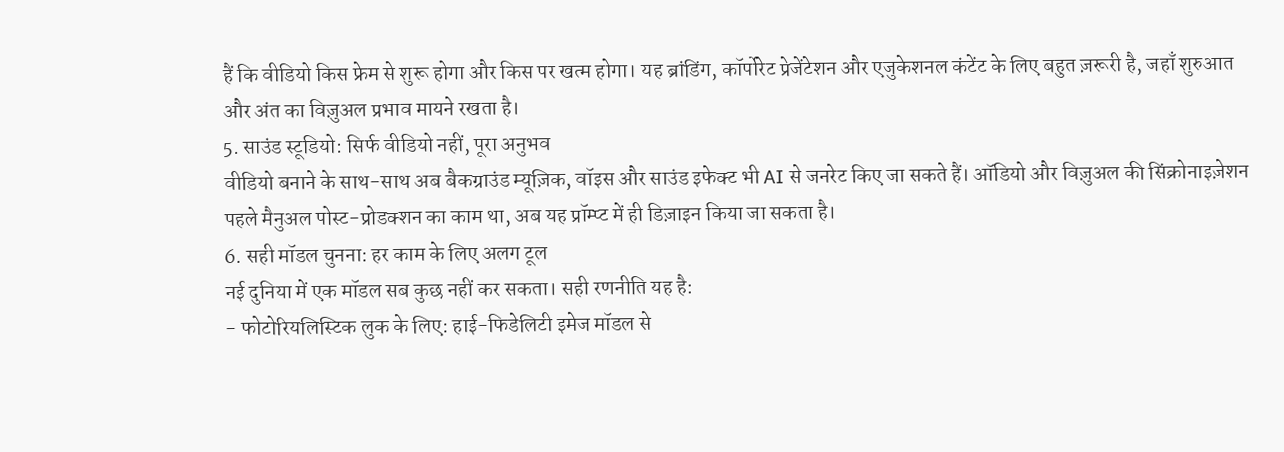हैं कि वीडियो किस फ्रेम से शुरू होगा और किस पर खत्म होगा। यह ब्रांडिंग, कॉर्पोरेट प्रेजेंटेशन और एजुकेशनल कंटेंट के लिए बहुत ज़रूरी है, जहाँ शुरुआत और अंत का विज़ुअल प्रभाव मायने रखता है।
5. साउंड स्टूडियो: सिर्फ वीडियो नहीं, पूरा अनुभव
वीडियो बनाने के साथ-साथ अब बैकग्राउंड म्यूज़िक, वॉइस और साउंड इफेक्ट भी AI से जनरेट किए जा सकते हैं। ऑडियो और विज़ुअल की सिंक्रोनाइज़ेशन पहले मैनुअल पोस्ट-प्रोडक्शन का काम था, अब यह प्रॉम्प्ट में ही डिज़ाइन किया जा सकता है।
6. सही मॉडल चुनना: हर काम के लिए अलग टूल
नई दुनिया में एक मॉडल सब कुछ नहीं कर सकता। सही रणनीति यह है:
- फोटोरियलिस्टिक लुक के लिए: हाई-फिडेलिटी इमेज मॉडल से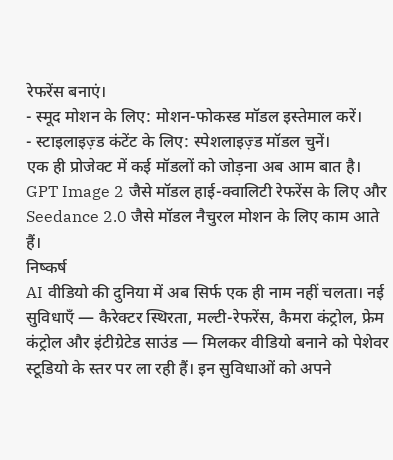रेफरेंस बनाएं।
- स्मूद मोशन के लिए: मोशन-फोकस्ड मॉडल इस्तेमाल करें।
- स्टाइलाइज़्ड कंटेंट के लिए: स्पेशलाइज़्ड मॉडल चुनें।
एक ही प्रोजेक्ट में कई मॉडलों को जोड़ना अब आम बात है। GPT Image 2 जैसे मॉडल हाई-क्वालिटी रेफरेंस के लिए और Seedance 2.0 जैसे मॉडल नैचुरल मोशन के लिए काम आते हैं।
निष्कर्ष
AI वीडियो की दुनिया में अब सिर्फ एक ही नाम नहीं चलता। नई सुविधाएँ — कैरेक्टर स्थिरता, मल्टी-रेफरेंस, कैमरा कंट्रोल, फ्रेम कंट्रोल और इंटीग्रेटेड साउंड — मिलकर वीडियो बनाने को पेशेवर स्टूडियो के स्तर पर ला रही हैं। इन सुविधाओं को अपने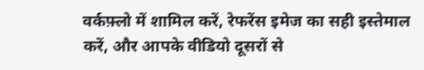वर्कफ़्लो में शामिल करें, रेफरेंस इमेज का सही इस्तेमाल करें, और आपके वीडियो दूसरों से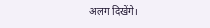अलग दिखेंगे।